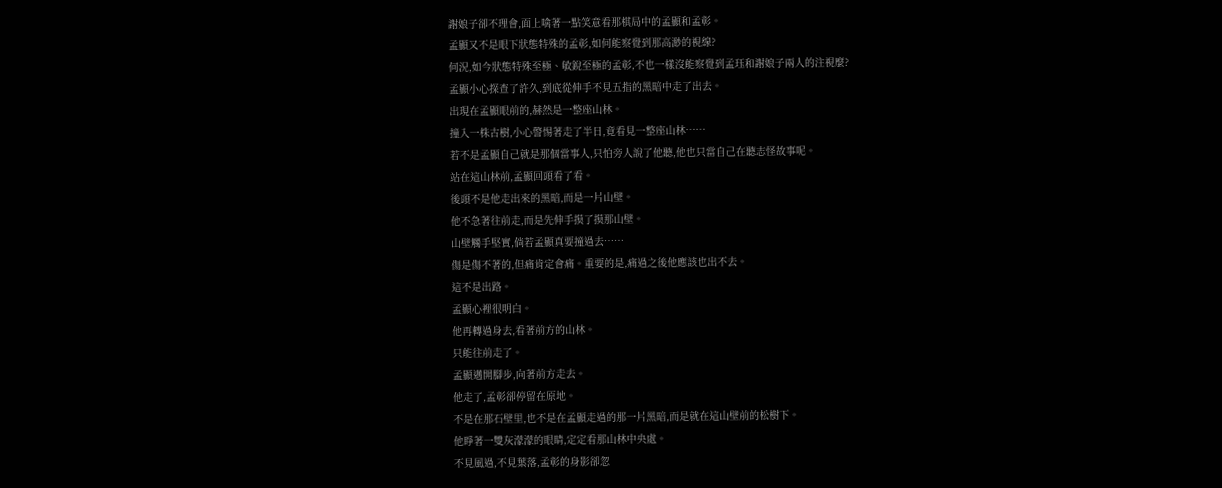謝娘子卻不理會,面上噙著一點笑意看那棋局中的孟顯和孟彰。
孟顯又不是眼下狀態特殊的孟彰,如何能察覺到那高渺的視線?
何況,如今狀態特殊至極、敏銳至極的孟彰,不也一樣沒能察覺到孟珏和謝娘子兩人的注視麼?
孟顯小心探查了許久,到底從伸手不見五指的黑暗中走了出去。
出現在孟顯眼前的,赫然是一整座山林。
撞入一株古樹,小心警惕著走了半日,竟看見一整座山林……
若不是孟顯自己就是那個當事人,只怕旁人說了他聽,他也只當自己在聽志怪故事呢。
站在這山林前,孟顯回頭看了看。
後頭不是他走出來的黑暗,而是一片山壁。
他不急著往前走,而是先伸手摸了摸那山壁。
山壁觸手堅實,倘若孟顯真要撞過去……
傷是傷不著的,但痛肯定會痛。重要的是,痛過之後他應該也出不去。
這不是出路。
孟顯心裡很明白。
他再轉過身去,看著前方的山林。
只能往前走了。
孟顯邁開腳步,向著前方走去。
他走了,孟彰卻停留在原地。
不是在那石壁里,也不是在孟顯走過的那一片黑暗,而是就在這山壁前的松樹下。
他睜著一雙灰濛濛的眼睛,定定看那山林中央處。
不見風過,不見葉落,孟彰的身影卻忽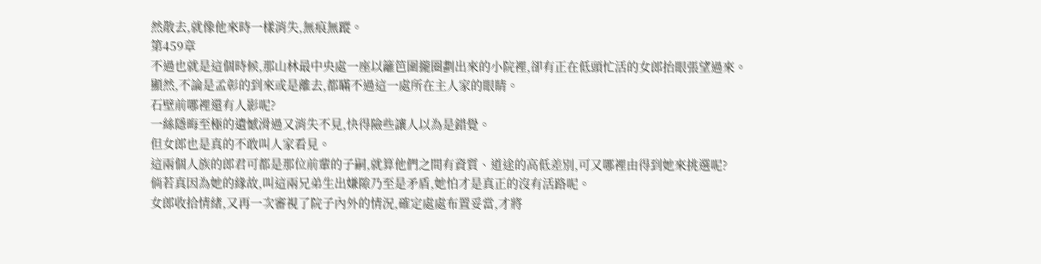然散去,就像他來時一樣消失,無痕無蹤。
第459章
不過也就是這個時候,那山林最中央處一座以籬笆圍攏圈劃出來的小院裡,卻有正在低頭忙活的女郎抬眼張望過來。
顯然,不論是孟彰的到來或是離去,都瞞不過這一處所在主人家的眼睛。
石壁前哪裡還有人影呢?
一絲隱晦至極的遺憾滑過又消失不見,快得險些讓人以為是錯覺。
但女郎也是真的不敢叫人家看見。
這兩個人族的郎君可都是那位前輩的子嗣,就算他們之間有資質、道途的高低差別,可又哪裡由得到她來挑選呢?
倘若真因為她的緣故,叫這兩兄弟生出嫌隙乃至是矛盾,她怕才是真正的沒有活路呢。
女郎收拾情緒,又再一次審視了院子內外的情況,確定處處布置妥當,才將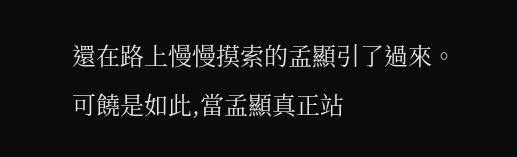還在路上慢慢摸索的孟顯引了過來。
可饒是如此,當孟顯真正站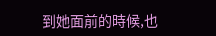到她面前的時候,也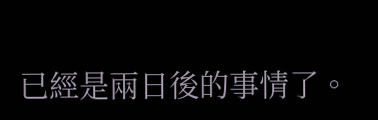已經是兩日後的事情了。